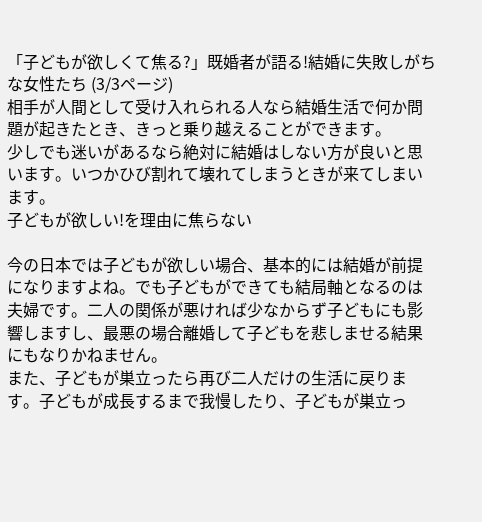「子どもが欲しくて焦る?」既婚者が語る!結婚に失敗しがちな女性たち (3/3ページ)
相手が人間として受け入れられる人なら結婚生活で何か問題が起きたとき、きっと乗り越えることができます。
少しでも迷いがあるなら絶対に結婚はしない方が良いと思います。いつかひび割れて壊れてしまうときが来てしまいます。
子どもが欲しい!を理由に焦らない

今の日本では子どもが欲しい場合、基本的には結婚が前提になりますよね。でも子どもができても結局軸となるのは夫婦です。二人の関係が悪ければ少なからず子どもにも影響しますし、最悪の場合離婚して子どもを悲しませる結果にもなりかねません。
また、子どもが巣立ったら再び二人だけの生活に戻ります。子どもが成長するまで我慢したり、子どもが巣立っ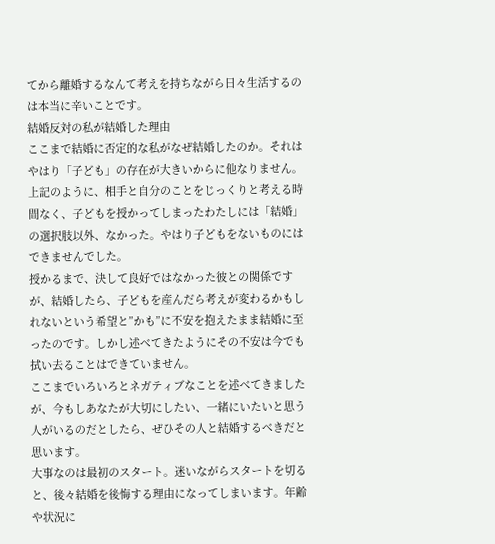てから離婚するなんて考えを持ちながら日々生活するのは本当に辛いことです。
結婚反対の私が結婚した理由
ここまで結婚に否定的な私がなぜ結婚したのか。それはやはり「子ども」の存在が大きいからに他なりません。
上記のように、相手と自分のことをじっくりと考える時間なく、子どもを授かってしまったわたしには「結婚」の選択肢以外、なかった。やはり子どもをないものにはできませんでした。
授かるまで、決して良好ではなかった彼との関係ですが、結婚したら、子どもを産んだら考えが変わるかもしれないという希望と”かも”に不安を抱えたまま結婚に至ったのです。しかし述べてきたようにその不安は今でも拭い去ることはできていません。
ここまでいろいろとネガティブなことを述べてきましたが、今もしあなたが大切にしたい、一緒にいたいと思う人がいるのだとしたら、ぜひその人と結婚するべきだと思います。
大事なのは最初のスタート。迷いながらスタートを切ると、後々結婚を後悔する理由になってしまいます。年齢や状況に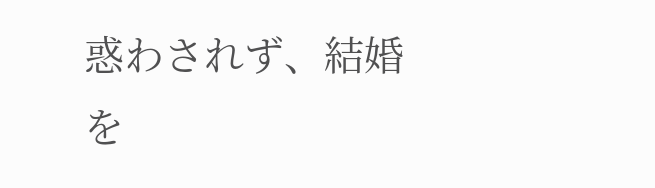惑わされず、結婚を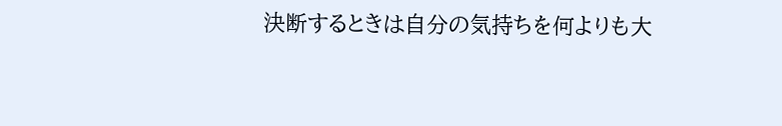決断するときは自分の気持ちを何よりも大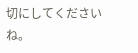切にしてくださいね。